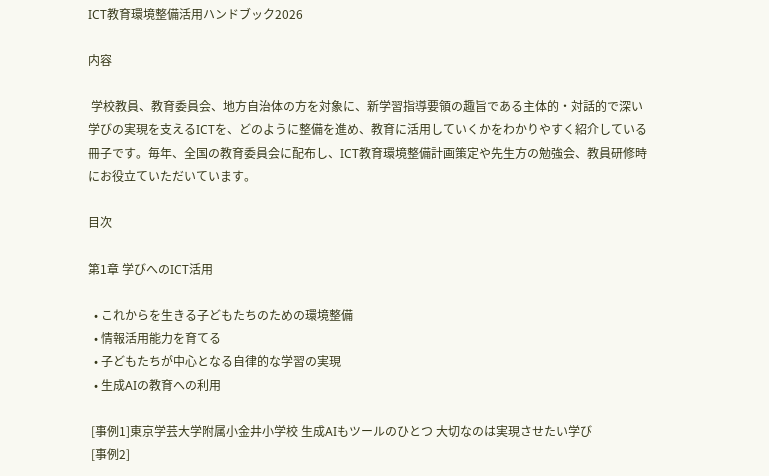ICT教育環境整備活用ハンドブック2026

内容

 学校教員、教育委員会、地方自治体の方を対象に、新学習指導要領の趣旨である主体的・対話的で深い学びの実現を支えるICTを、どのように整備を進め、教育に活用していくかをわかりやすく紹介している冊子です。毎年、全国の教育委員会に配布し、ICT教育環境整備計画策定や先生方の勉強会、教員研修時にお役立ていただいています。

目次

第1章 学びへのICT活用

  • これからを生きる子どもたちのための環境整備
  • 情報活用能力を育てる
  • 子どもたちが中心となる自律的な学習の実現
  • 生成AIの教育への利用

 [事例1]東京学芸大学附属小金井小学校 生成AIもツールのひとつ 大切なのは実現させたい学び
 [事例2]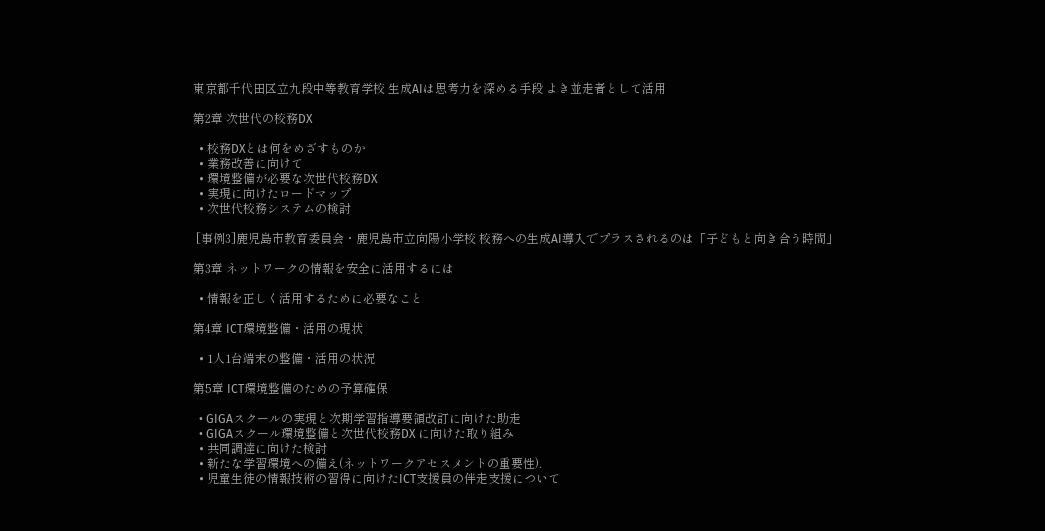東京都千代田区立九段中等教育学校 生成AIは思考力を深める手段 よき並走者として活用

第2章 次世代の校務DX

  • 校務DXとは何をめざすものか
  • 業務改善に向けて
  • 環境整備が必要な次世代校務DX
  • 実現に向けたロードマップ
  • 次世代校務システムの検討

 [事例3]鹿児島市教育委員会・鹿児島市立向陽小学校 校務への生成AI導入でプラスされるのは「子どもと向き合う時間」

第3章 ネットワークの情報を安全に活用するには

  • 情報を正しく活用するために必要なこと

第4章 ICT環境整備・活用の現状

  • 1人1台端末の整備・活用の状況

第5章 ICT環境整備のための予算確保

  • GIGAスクールの実現と次期学習指導要領改訂に向けた助走
  • GIGAスクール環境整備と次世代校務DX に向けた取り組み
  • 共同調達に向けた検討
  • 新たな学習環境への備え(ネットワークアセスメントの重要性).
  • 児童生徒の情報技術の習得に向けたICT支援員の伴走支援について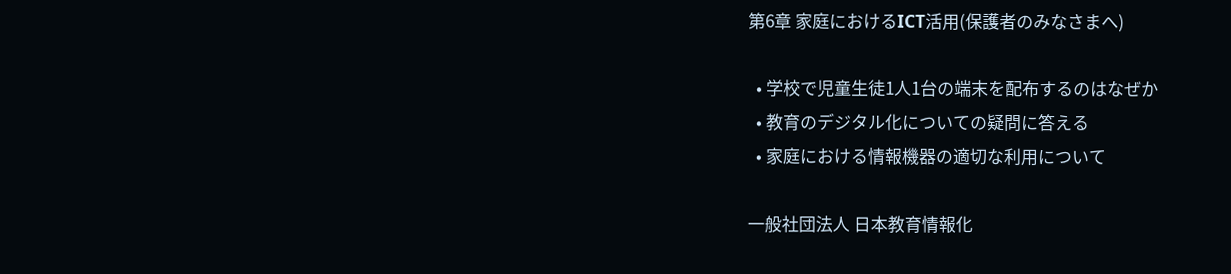第6章 家庭におけるICT活用(保護者のみなさまへ)

  • 学校で児童生徒1人1台の端末を配布するのはなぜか
  • 教育のデジタル化についての疑問に答える
  • 家庭における情報機器の適切な利用について

一般社団法人 日本教育情報化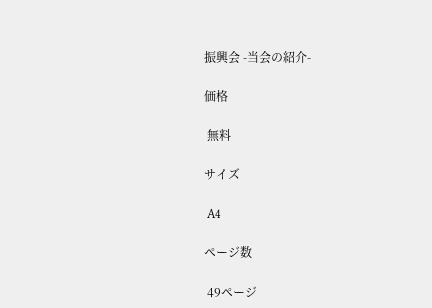振興会 -当会の紹介-

価格

 無料

サイズ

 A4

ページ数

 49ページ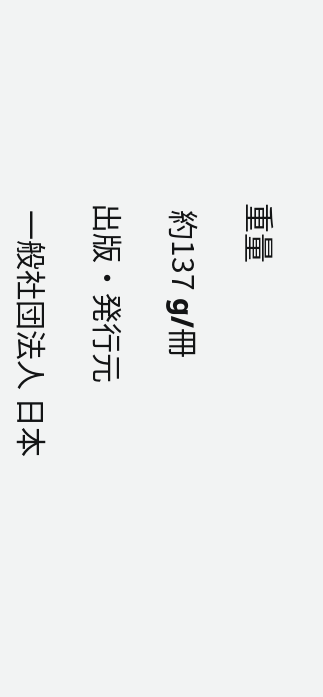重量

 約137 g/冊

出版・発行元

 一般社団法人 日本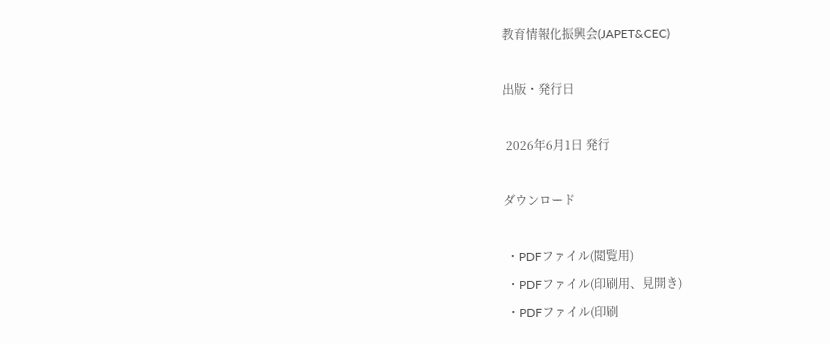教育情報化振興会(JAPET&CEC)

出版・発行日

 2026年6月1日 発行

ダウンロード

 ・PDFファイル(閲覧用)
 ・PDFファイル(印刷用、見開き)
 ・PDFファイル(印刷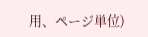用、ページ単位)